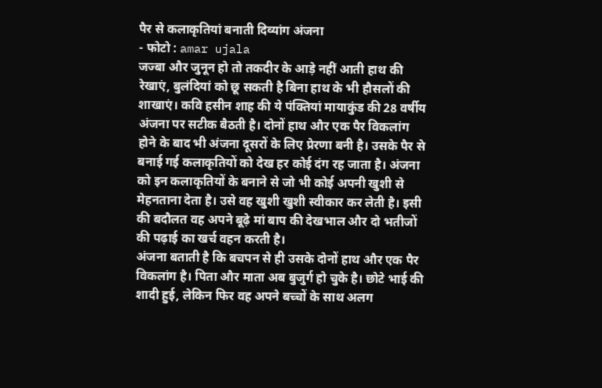पैर से कलाकृतियां बनाती दिव्यांग अंजना
- फोटो : amar ujala
जज्बा और जुनून हो तो तकदीर के आड़े नहीं आती हाथ की रेखाएं, बुलंदियां को छू सकती है बिना हाथ के भी हौसलों की शाखाएं। कवि हसीन शाह की ये पंक्तियां मायाकुंड की 28 वर्षीय अंजना पर सटीक बैठती है। दोनों हाथ और एक पैर विकलांग होने के बाद भी अंजना दूसरों के लिए प्रेरणा बनी है। उसके पैर से बनाई गई कलाकृतियों को देख हर कोई दंग रह जाता है। अंजना को इन कलाकृतियों के बनाने से जो भी कोई अपनी खुशी से मेहनताना देता है। उसे वह खुशी खुशी स्वीकार कर लेती है। इसी की बदौलत वह अपने बूढ़े मां बाप की देखभाल और दो भतीजों की पढ़ाई का खर्च वहन करती है।
अंजना बताती है कि बचपन से ही उसके दोनों हाथ और एक पैर विकलांग है। पिता और माता अब बुजुर्ग हो चुके है। छोटे भाई की शादी हुई, लेकिन फिर वह अपने बच्चों के साथ अलग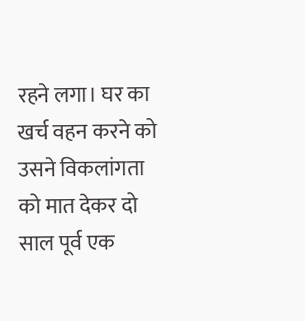रहने लगा। घर का खर्च वहन करने को उसने विकलांगता को मात देकर दो साल पूर्व एक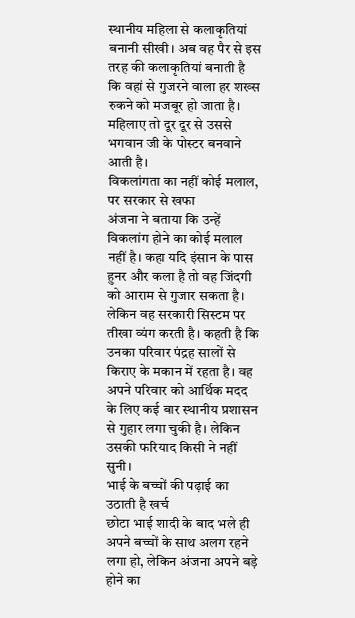स्थानीय महिला से कलाकृतियां बनानी सीखी। अब वह पैर से इस तरह की कलाकृतियां बनाती है कि वहां से गुजरने वाला हर शख्स रुकने को मजबूर हो जाता है। महिलाए तो दूर दूर से उससे भगवान जी के पोस्टर बनवाने आती है।
विकलांगता का नहीं कोई मलाल, पर सरकार से खफा
अंजना ने बताया कि उन्हें विकलांग होने का कोई मलाल नहीं है। कहा यदि इंसान के पास हुनर और कला है तो वह जिंदगी को आराम से गुजार सकता है। लेकिन वह सरकारी सिस्टम पर तीखा व्यंग करती है। कहती है कि उनका परिवार पंद्रह सालों से किराए के मकान में रहता है। वह अपने परिवार को आर्थिक मदद के लिए कई बार स्थानीय प्रशासन से गुहार लगा चुकी है। लेकिन उसकी फरियाद किसी ने नहीं सुनी।
भाई के बच्चों की पढ़ाई का उठाती है खर्च
छोटा भाई शादी के बाद भले ही अपने बच्चों के साथ अलग रहने लगा हो, लेकिन अंजना अपने बड़े होने का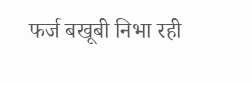फर्ज बखूबी निभा रही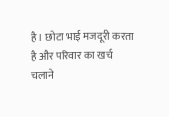है। छोटा भाई मजदूरी करता है और परिवार का खर्च चलाने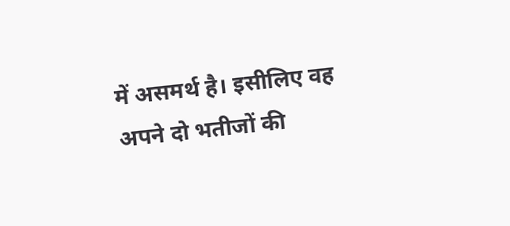में असमर्थ है। इसीलिए वह अपने दो भतीजों की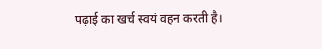पढ़ाई का खर्च स्वयं वहन करती है।